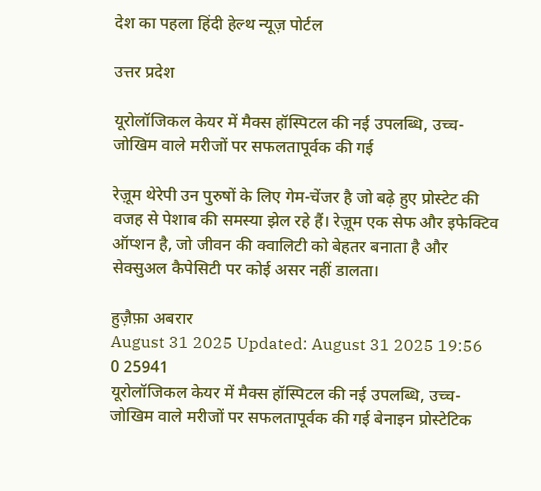देश का पहला हिंदी हेल्थ न्यूज़ पोर्टल

उत्तर प्रदेश

यूरोलॉजिकल केयर में मैक्स हॉस्पिटल की नई उपलब्धि, उच्च-जोखिम वाले मरीजों पर सफलतापूर्वक की गई

रेज़ूम थेरेपी उन पुरुषों के लिए गेम-चेंजर है जो बढ़े हुए प्रोस्टेट की वजह से पेशाब की समस्या झेल रहे हैं। रेज़ूम एक सेफ और इफेक्टिव ऑप्शन है, जो जीवन की क्वालिटी को बेहतर बनाता है और सेक्सुअल कैपेसिटी पर कोई असर नहीं डालता।

हुज़ैफ़ा अबरार
August 31 2025 Updated: August 31 2025 19:56
0 25941
यूरोलॉजिकल केयर में मैक्स हॉस्पिटल की नई उपलब्धि, उच्च-जोखिम वाले मरीजों पर सफलतापूर्वक की गई बेनाइन प्रोस्टेटिक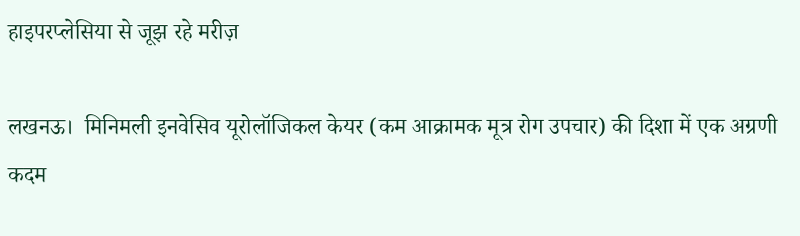हाइपरप्लेसिया से जूझ रहे मरीज़

लखनऊ।  मिनिमली इनवेसिव यूरोलॉजिकल केयर (कम आक्रामक मूत्र रोग उपचार) की दिशा में एक अग्रणी कदम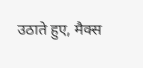उठाते हुए, मैक्स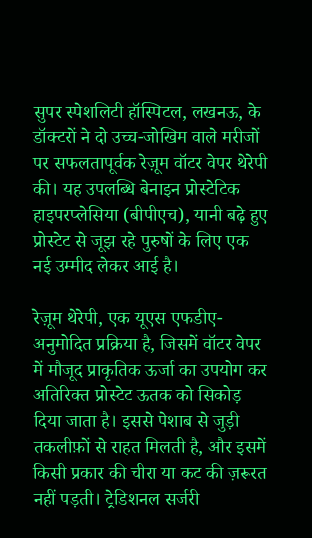सुपर स्पेशलिटी हॉस्पिटल, लखनऊ, के डॉक्टरों ने दो उच्च-जोखिम वाले मरीजों पर सफलतापूर्वक रेज़ूम वॉटर वेपर थेरेपी की। यह उपलब्धि बेनाइन प्रोस्टेटिक हाइपरप्लेसिया (बीपीएच), यानी बढ़े हुए प्रोस्टेट से जूझ रहे पुरुषों के लिए एक नई उम्मीद लेकर आई है।

रेज़ूम थेरेपी, एक यूएस एफडीए-अनुमोदित प्रक्रिया है, जिसमें वॉटर वेपर में मौजूद प्राकृतिक ऊर्जा का उपयोग कर अतिरिक्त प्रोस्टेट ऊतक को सिकोड़ दिया जाता है। इससे पेशाब से जुड़ी तकलीफ़ों से राहत मिलती है, और इसमें किसी प्रकार की चीरा या कट की ज़रूरत नहीं पड़ती। ट्रेडिशनल सर्जरी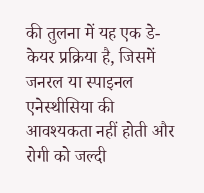की तुलना में यह एक डे-केयर प्रक्रिया है, जिसमें जनरल या स्पाइनल एनेस्थीसिया की आवश्यकता नहीं होती और रोगी को जल्दी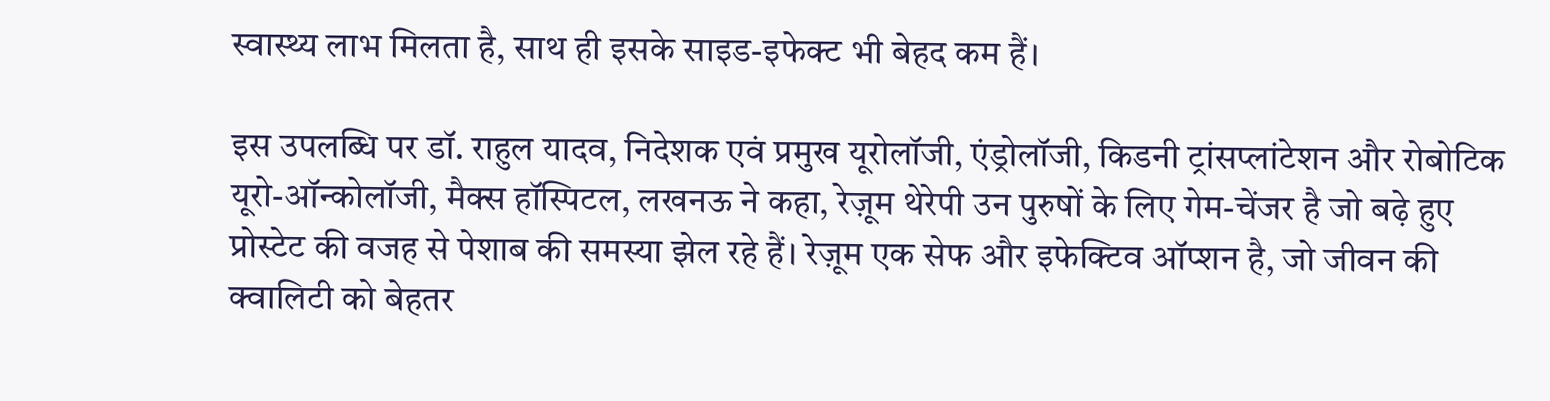स्वास्थ्य लाभ मिलता है, साथ ही इसके साइड-इफेक्ट भी बेहद कम हैं।

इस उपलब्धि पर डॉ. राहुल यादव, निदेशक एवं प्रमुख यूरोलॉजी, एंड्रोलॉजी, किडनी ट्रांसप्लांटेशन और रोबोटिक यूरो-ऑन्कोलॉजी, मैक्स हॉस्पिटल, लखनऊ ने कहा, रेज़ूम थेरेपी उन पुरुषों के लिए गेम-चेंजर है जो बढ़े हुए प्रोस्टेट की वजह से पेशाब की समस्या झेल रहे हैं। रेज़ूम एक सेफ और इफेक्टिव ऑप्शन है, जो जीवन की क्वालिटी को बेहतर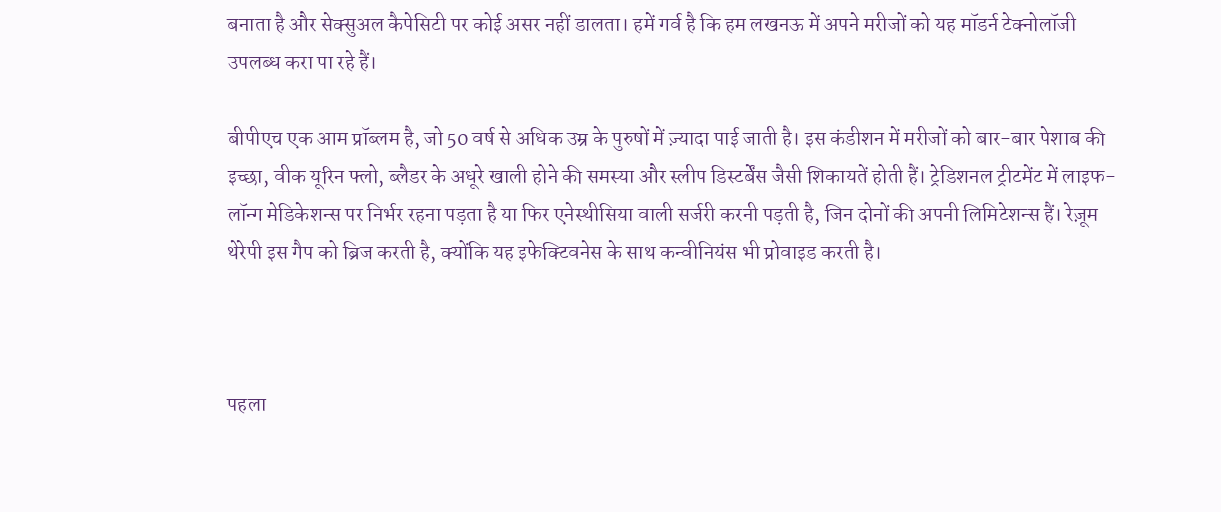बनाता है और सेक्सुअल कैपेसिटी पर कोई असर नहीं डालता। हमें गर्व है कि हम लखनऊ में अपने मरीजों को यह मॉडर्न टेक्नोलॉजी उपलब्ध करा पा रहे हैं।

बीपीएच एक आम प्रॉब्लम है, जो 50 वर्ष से अधिक उम्र के पुरुषों में ज़्यादा पाई जाती है। इस कंडीशन में मरीजों को बार-बार पेशाब की इच्छा, वीक यूरिन फ्लो, ब्लैडर के अधूरे खाली होने की समस्या और स्लीप डिस्टर्बेंस जैसी शिकायतें होती हैं। ट्रेडिशनल ट्रीटमेंट में लाइफ-लॉन्ग मेडिकेशन्स पर निर्भर रहना पड़ता है या फिर एनेस्थीसिया वाली सर्जरी करनी पड़ती है, जिन दोनों की अपनी लिमिटेशन्स हैं। रेज़ूम थेरेपी इस गैप को ब्रिज करती है, क्योंकि यह इफेक्टिवनेस के साथ कन्वीनियंस भी प्रोवाइड करती है।



पहला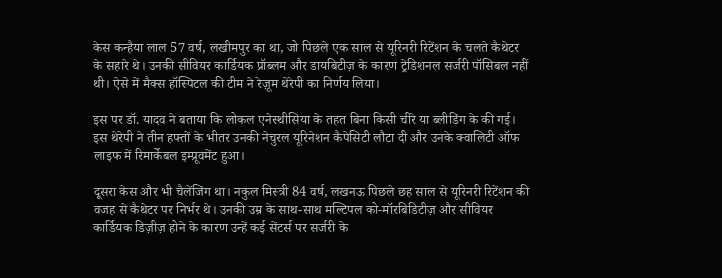केस कन्हैया लाल 57 वर्ष, लखीमपुर का था, जो पिछले एक साल से यूरिनरी रिटेंशन के चलते कैथेटर के सहारे थे। उनकी सीवियर कार्डियक प्रॉब्लम और डायबिटीज़ के कारण ट्रेडिशनल सर्जरी पॉसिबल नहीं थी। ऐसे में मैक्स हॉस्पिटल की टीम ने रेज़ूम थेरेपी का निर्णय लिया।

इस पर डॉ. यादव ने बताया कि लोकल एनेस्थीसिया के तहत बिना किसी चीरे या ब्लीडिंग के की गई। इस थेरेपी ने तीन हफ्तों के भीतर उनकी नेचुरल यूरिनेशन कैपेसिटी लौटा दी और उनके क्वालिटी ऑफ लाइफ में रिमार्केबल इम्प्रूवमेंट हुआ।

दूसरा केस और भी चैलेंजिंग था। नकुल मिस्त्री 84 वर्ष, लखनऊ पिछले छह साल से यूरिनरी रिटेंशन की वजह से कैथेटर पर निर्भर थे। उनकी उम्र के साथ-साथ मल्टिपल को-मॉरबिडिटीज़ और सीवियर कार्डियक डिज़ीज़ होने के कारण उन्हें कई सेंटर्स पर सर्जरी के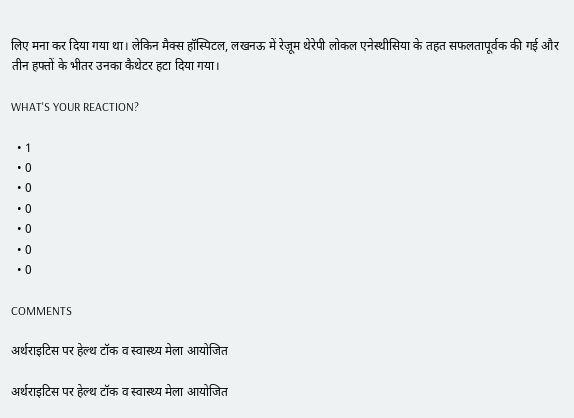लिए मना कर दिया गया था। लेकिन मैक्स हॉस्पिटल, लखनऊ में रेज़ूम थेरेपी लोकल एनेस्थीसिया के तहत सफलतापूर्वक की गई और तीन हफ्तों के भीतर उनका कैथेटर हटा दिया गया।

WHAT'S YOUR REACTION?

  • 1
  • 0
  • 0
  • 0
  • 0
  • 0
  • 0

COMMENTS

अर्थराइटिस पर हेल्थ टॉक व स्वास्थ्य मेला आयोजित

अर्थराइटिस पर हेल्थ टॉक व स्वास्थ्य मेला आयोजित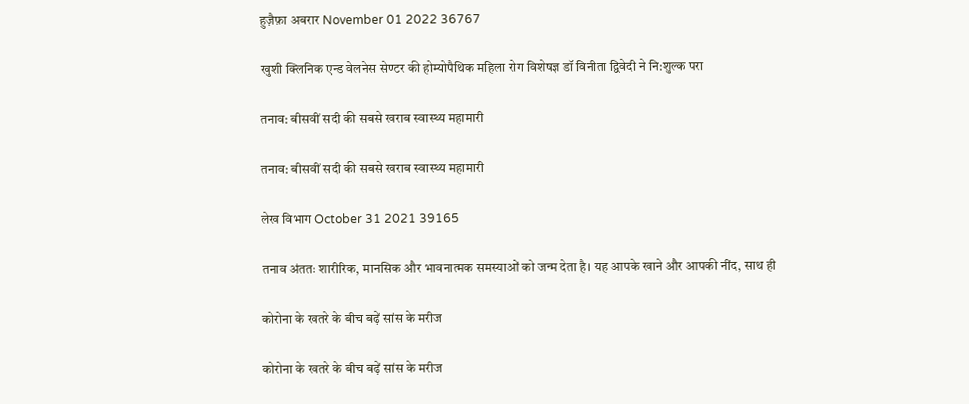हुज़ैफ़ा अबरार November 01 2022 36767

खुशी क्लिनिक एन्ड वेलनेस सेण्टर की होम्योपैथिक महिला रोग विशेषज्ञ डॉ विनीता द्विवेदी ने नि:शुल्क परा

तनाव: बीसवीं सदी की सबसे खराब स्वास्थ्य महामारी

तनाव: बीसवीं सदी की सबसे खराब स्वास्थ्य महामारी

लेख विभाग October 31 2021 39165

तनाव अंततः शारीरिक, मानसिक और भावनात्मक समस्याओं को जन्म देता है। यह आपके खाने और आपकी नींद, साथ ही

कोरोना के खतरे के बीच बढ़ें सांस के मरीज

कोरोना के खतरे के बीच बढ़ें सांस के मरीज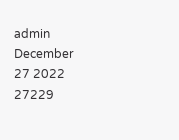admin December 27 2022 27229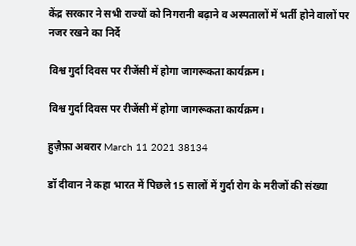केंद्र सरकार ने सभी राज्यों को निगरानी बढ़ाने व अस्पतालों में भर्ती होने वालों पर नजर रखने का निर्दे

विश्व गुर्दा दिवस पर रीजेंसी में होगा जागरूकता कार्यक्रम।

विश्व गुर्दा दिवस पर रीजेंसी में होगा जागरूकता कार्यक्रम।

हुज़ैफ़ा अबरार March 11 2021 38134

डॉ दीवान ने कहा भारत में पिछले 15 सालों में गुर्दा रोग के मरीजों की संख्या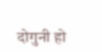दोगुनी हो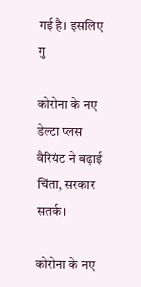गई है। इसलिए गु

कोरोना के नए डेल्टा प्लस वैरियंट ने बढ़ाई चिंता, सरकार सतर्क।

कोरोना के नए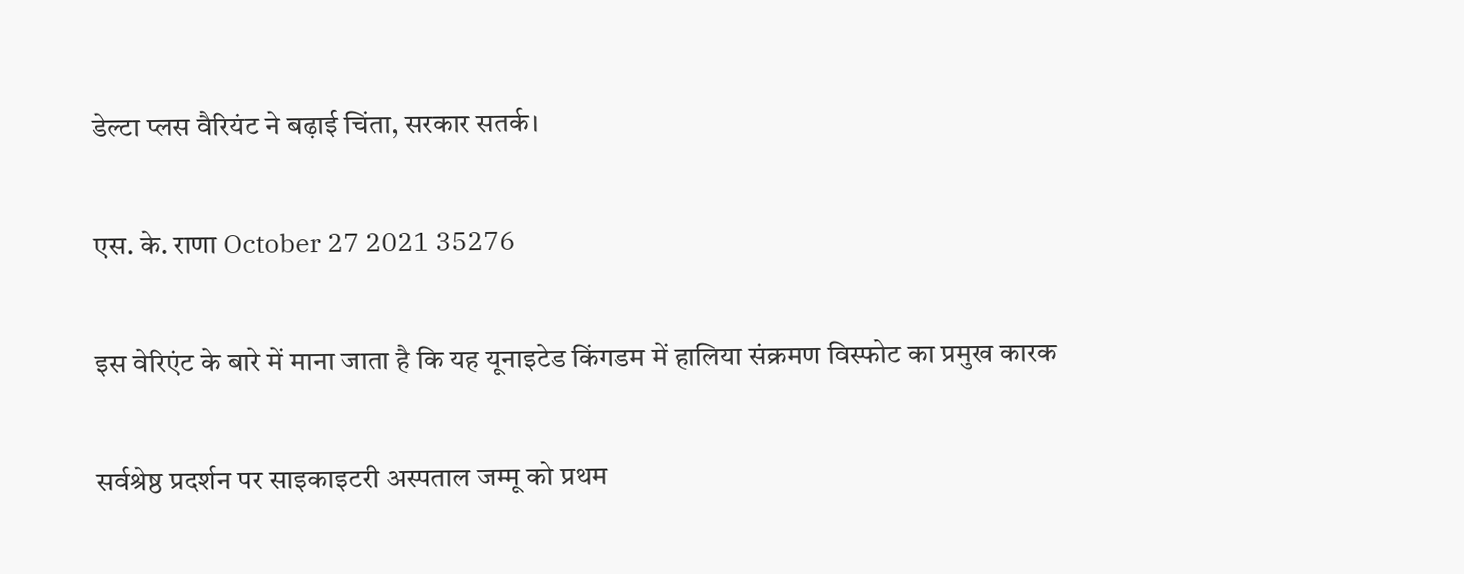डेल्टा प्लस वैरियंट ने बढ़ाई चिंता, सरकार सतर्क।

एस. के. राणा October 27 2021 35276

इस वेरिएंट के बारे में माना जाता है कि यह यूनाइटेड किंगडम में हालिया संक्रमण विस्फोट का प्रमुख कारक

सर्वश्रेष्ठ प्रदर्शन पर साइकाइटरी अस्पताल जम्मू को प्रथम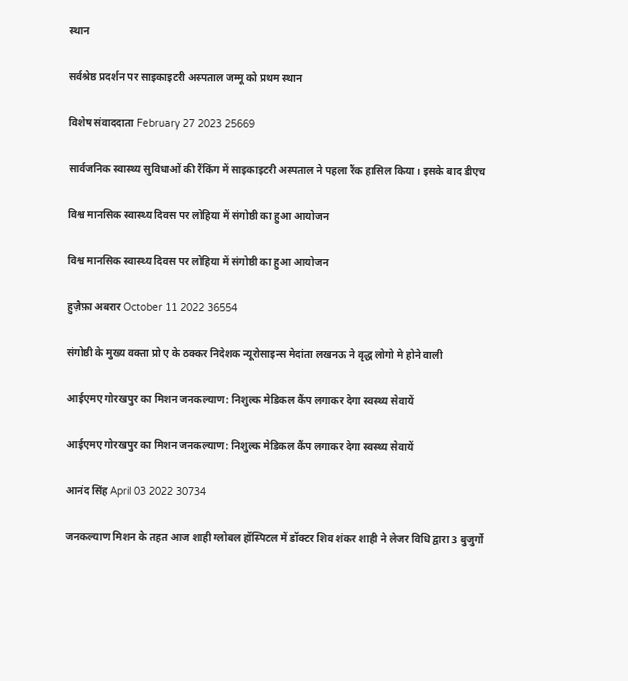स्थान

सर्वश्रेष्ठ प्रदर्शन पर साइकाइटरी अस्पताल जम्मू को प्रथम स्थान

विशेष संवाददाता February 27 2023 25669

सार्वजनिक स्वास्थ्य सुविधाओं की रैंकिंग में साइकाइटरी अस्पताल ने पहला रैंक हासिल किया। इसके बाद डीएच

विश्व मानसिक स्वास्थ्य दिवस पर लोहिया में संगोष्ठी का हुआ आयोजन

विश्व मानसिक स्वास्थ्य दिवस पर लोहिया में संगोष्ठी का हुआ आयोजन

हुज़ैफ़ा अबरार October 11 2022 36554

संगोष्ठी के मुख्य वक्ता प्रो ए के ठक्कर निदेशक न्यूरोसाइन्स मेदांता लखनऊ ने वृद्ध लोगो मे होने वाली

आईएमए गोरखपुर का मिशन जनकल्याण: निशुल्क मेडिकल कैंप लगाकर देगा स्वस्थ्य सेवायें

आईएमए गोरखपुर का मिशन जनकल्याण: निशुल्क मेडिकल कैंप लगाकर देगा स्वस्थ्य सेवायें

आनंद सिंह April 03 2022 30734

जनकल्याण मिशन के तहत आज शाही ग्लोबल हॉस्पिटल में डॉक्टर शिव शंकर शाही ने लेजर विधि द्वारा 3 बुजुर्गो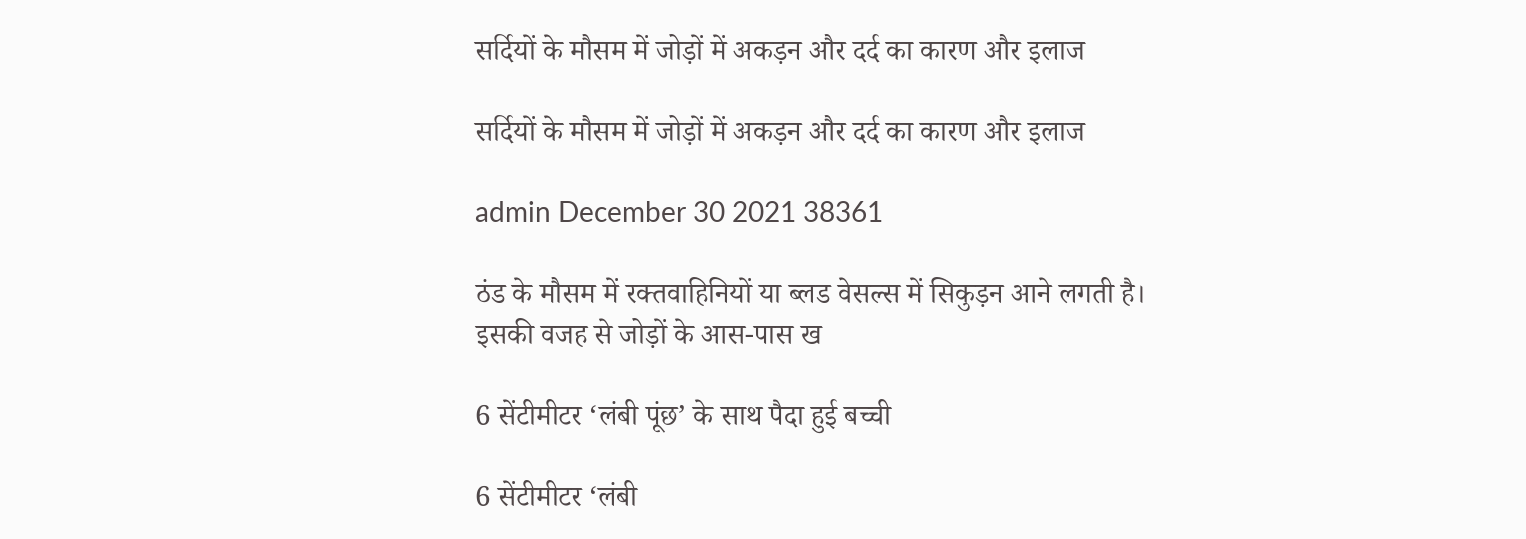सर्दियों के मौसम में जोड़ों में अकड़न और दर्द का कारण और इलाज

सर्दियों के मौसम में जोड़ों में अकड़न और दर्द का कारण और इलाज

admin December 30 2021 38361

ठंड के मौसम में रक्तवाहिनियों या ब्लड वेसल्स में सिकुड़न आने लगती है। इसकी वजह से जोड़ों के आस-पास ख

6 सेंटीमीटर ‘लंबी पूंछ’ के साथ पैदा हुई बच्ची

6 सेंटीमीटर ‘लंबी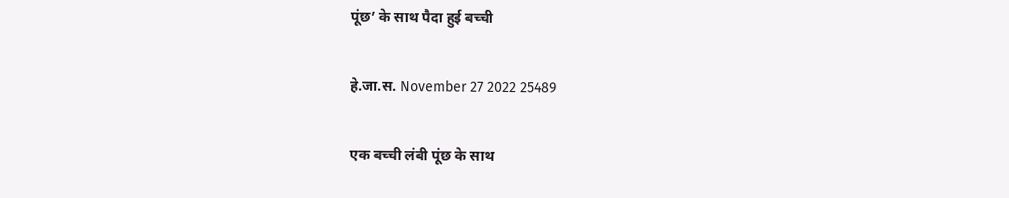पूंछ’ के साथ पैदा हुई बच्ची

हे.जा.स. November 27 2022 25489

एक बच्ची लंबी पूंछ के साथ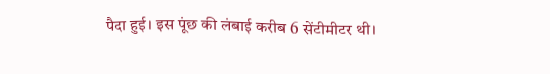पैदा हुई। इस पूंछ की लंबाई करीब 6 सेंटीमीटर थी।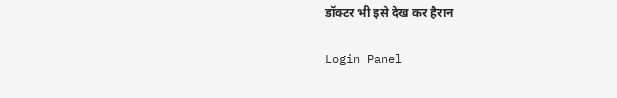डॉक्टर भी इसे देख कर हैरान

Login Panel